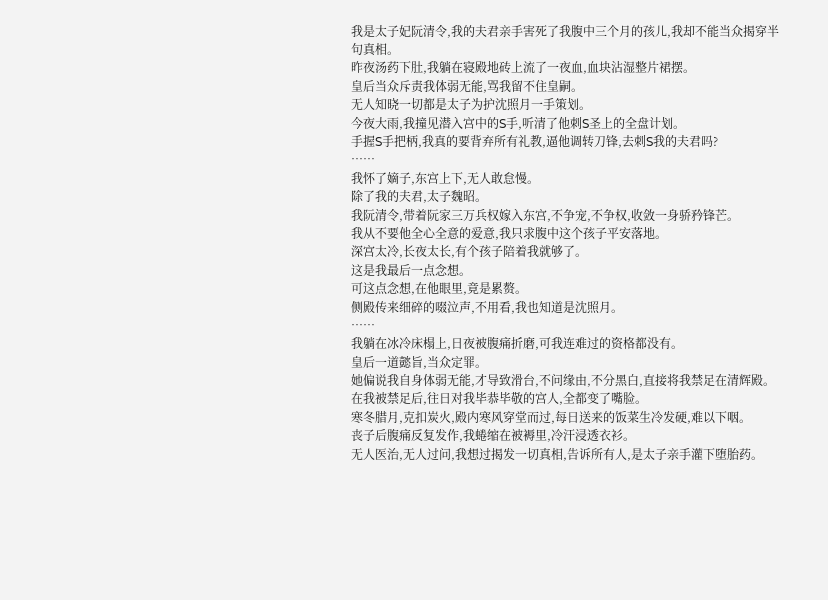我是太子妃阮清令,我的夫君亲手害死了我腹中三个月的孩儿,我却不能当众揭穿半句真相。
昨夜汤药下肚,我躺在寝殿地砖上流了一夜血,血块沾湿整片裙摆。
皇后当众斥责我体弱无能,骂我留不住皇嗣。
无人知晓一切都是太子为护沈照月一手策划。
今夜大雨,我撞见潜入宫中的S手,听清了他刺S圣上的全盘计划。
手握S手把柄,我真的要背弃所有礼教,逼他调转刀锋,去刺S我的夫君吗?
……
我怀了嫡子,东宫上下,无人敢怠慢。
除了我的夫君,太子魏昭。
我阮清令,带着阮家三万兵权嫁入东宫,不争宠,不争权,收敛一身骄矜锋芒。
我从不要他全心全意的爱意,我只求腹中这个孩子平安落地。
深宫太冷,长夜太长,有个孩子陪着我就够了。
这是我最后一点念想。
可这点念想,在他眼里,竟是累赘。
侧殿传来细碎的啜泣声,不用看,我也知道是沈照月。
……
我躺在冰冷床榻上,日夜被腹痛折磨,可我连难过的资格都没有。
皇后一道懿旨,当众定罪。
她偏说我自身体弱无能,才导致滑台,不问缘由,不分黑白,直接将我禁足在清辉殿。
在我被禁足后,往日对我毕恭毕敬的宫人,全都变了嘴脸。
寒冬腊月,克扣炭火,殿内寒风穿堂而过,每日送来的饭菜生冷发硬,难以下咽。
丧子后腹痛反复发作,我蜷缩在被褥里,冷汗浸透衣衫。
无人医治,无人过问,我想过揭发一切真相,告诉所有人,是太子亲手灌下堕胎药。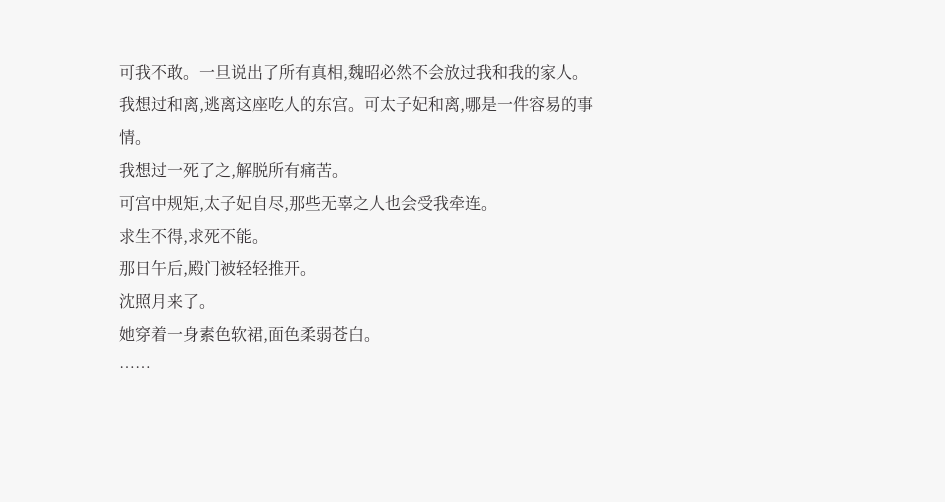可我不敢。一旦说出了所有真相,魏昭必然不会放过我和我的家人。
我想过和离,逃离这座吃人的东宫。可太子妃和离,哪是一件容易的事情。
我想过一死了之,解脱所有痛苦。
可宫中规矩,太子妃自尽,那些无辜之人也会受我牵连。
求生不得,求死不能。
那日午后,殿门被轻轻推开。
沈照月来了。
她穿着一身素色软裙,面色柔弱苍白。
……